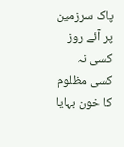پاک سرزمین پر آئے روز کسی نہ کسی مظلوم کا خون بہایا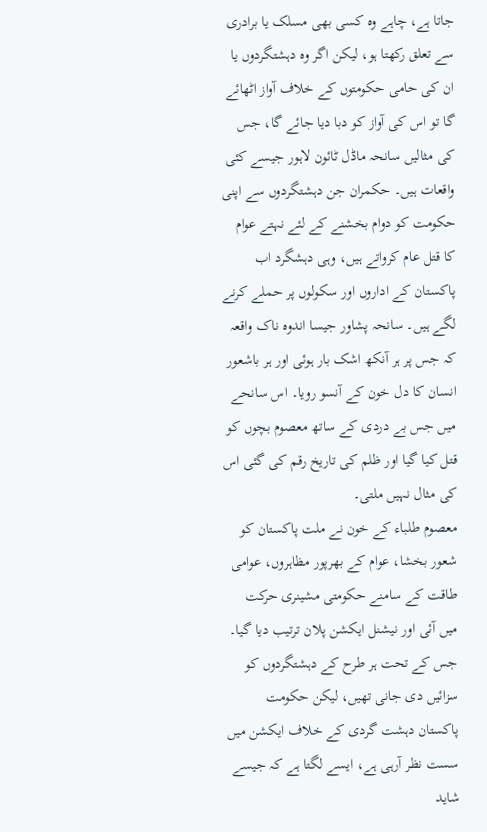جاتا ہے، چاہے وہ کسی بھی مسلک یا برادری سے تعلق رکھتا ہو، لیکن اگر وہ دہشتگردوں یا ان کی حامی حکومتوں کے خلاف آواز اٹھائے گا تو اس کی آواز کو دبا دیا جائے گا، جس کی مثالیں سانحہ ماڈل ٹائون لاہور جیسے کئی واقعات ہیں۔ حکمران جن دہشتگردوں سے اپنی حکومت کو دوام بخشنے کے لئے نہتے عوام کا قتل عام کرواتے ہیں، وہی دہشگرد اب پاکستان کے اداروں اور سکولوں پر حملے کرنے لگے ہیں۔ سانحہ پشاور جیسا اندوہ ناک واقعہ کہ جس پر ہر آنکھ اشک بار ہوئی اور ہر باشعور انسان کا دل خون کے آنسو رویا۔ اس سانحے میں جس بے دردی کے ساتھ معصوم بچوں کو قتل کیا گیا اور ظلم کی تاریخ رقم کی گئی اس کی مثال نہیں ملتی۔
معصوم طلباء کے خون نے ملت پاکستان کو شعور بخشا، عوام کے بھرپور مظاہروں، عوامی طاقت کے سامنے حکومتی مشینری حرکت میں آئی اور نیشنل ایکشن پلان ترتیب دیا گیا۔ جس کے تحت ہر طرح کے دہشتگردوں کو سزائیں دی جانی تھیں، لیکن حکومت پاکستان دہشت گردی کے خلاف ایکشن میں سست نظر آرہی ہے، ایسے لگتا ہے کہ جیسے شاید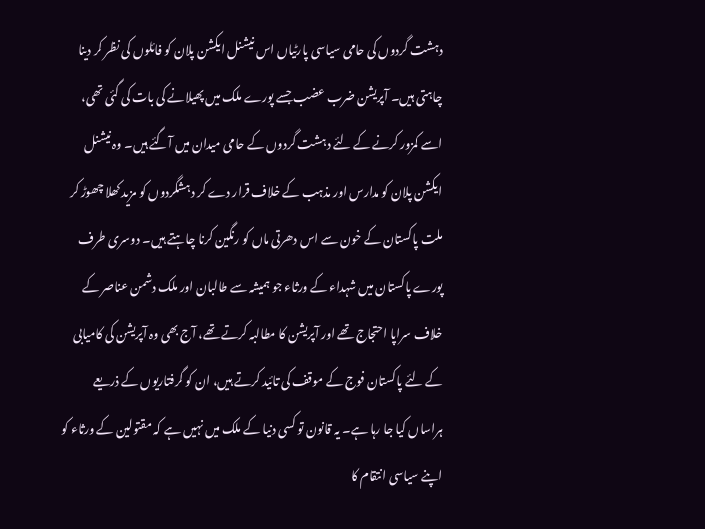دہشت گردوں کی حامی سیاسی پارٹیاں اس نیشنل ایکشن پلان کو فائلوں کی نظر کر دینا چاہتی ہیں۔ آپریشن ضرب عضب جسے پورے ملک میں پھیلانے کی بات کی گئی تھی، اسے کمزور کرنے کے لئے دہشت گردوں کے حامی میدان میں آگئے ہیں۔ وہ نیشنل ایکشن پلان کو مدارس اور مذہب کے خلاف قرار دے کر دہشگردوں کو مزید کھلا چھوڑ کر ملت پاکستان کے خون سے اس دھرتی ماں کو رنگین کرنا چاہتے ہیں۔ دوسری طرف پورے پاکستان میں شہداء کے ورثاء جو ہمیشہ سے طالبان اور ملک دشمن عناصر کے خلاف سراپا احتجاج تھے اور آپریشن کا مطالبہ کرتے تھے، آج بھی وہ آپریشن کی کامیابی کے لئے پاکستان فوج کے موقف کی تائید کرتے ہیں، ان کو گرفتاریوں کے ذریعے ہراساں کیا جا رہا ہے۔ یہ قانون تو کسی دنیا کے ملک میں نہیں ہے کہ مقتولین کے ورثاء کو اپنے سیاسی انتقام کا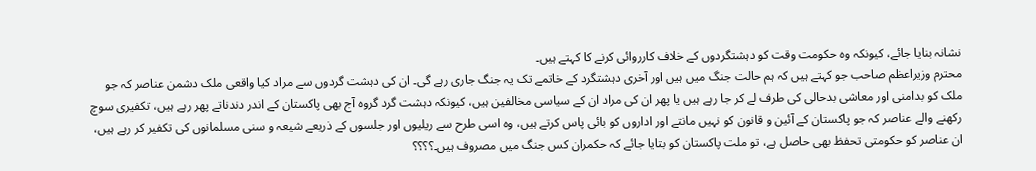نشانہ بنایا جائے، کیونکہ وہ حکومت وقت کو دہشتگردوں کے خلاف کارروائی کرنے کا کہتے ہیں۔
محترم وزیراعظم صاحب جو کہتے ہیں کہ ہم حالت جنگ میں ہیں اور آخری دہشتگرد کے خاتمے تک یہ جنگ جاری رہے گی۔ ان کی دہشت گردوں سے مراد کیا واقعی ملک دشمن عناصر کہ جو ملک کو بدامنی اور معاشی بدحالی کی طرف لے کر جا رہے ہیں یا پھر ان کی مراد ان کے سیاسی مخالفین ہیں، کیونکہ دہشت گرد گروہ آج بھی پاکستان کے اندر دندناتے پھر رہے ہیں، تکفیری سوچ رکھنے والے عناصر کہ جو پاکستان کے آئین و قانون کو نہیں مانتے اور اداروں کو بائی پاس کرتے ہیں، وہ اسی طرح سے ریلیوں اور جلسوں کے ذریعے شیعہ و سنی مسلمانوں کی تکفیر کر رہے ہیں، ان عناصر کو حکومتی تحفظ بھی حاصل ہے، تو ملت پاکستان کو بتایا جائے کہ حکمران کس جنگ میں مصروف ہیں۔؟؟؟؟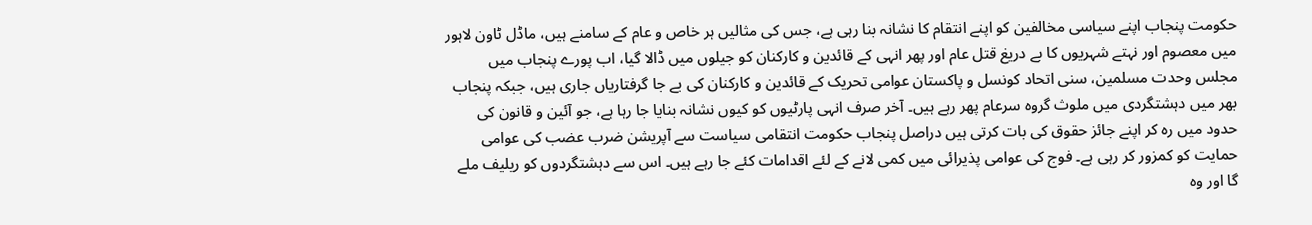حکومت پنجاب اپنے سیاسی مخالفین کو اپنے انتقام کا نشانہ بنا رہی ہے، جس کی مثالیں ہر خاص و عام کے سامنے ہیں، ماڈل ٹاون لاہور میں معصوم اور نہتے شہریوں کا بے دریغ قتل عام اور پھر انہی کے قائدین و کارکنان کو جیلوں میں ڈالا گیا، اب پورے پنجاب میں مجلس وحدت مسلمین، سنی اتحاد کونسل و پاکستان عوامی تحریک کے قائدین و کارکنان کی بے جا گرفتاریاں جاری ہیں، جبکہ پنجاب بھر میں دہشتگردی میں ملوث گروہ سرعام پھر رہے ہیں۔ آخر صرف انہی پارٹیوں کو کیوں نشانہ بنایا جا رہا ہے، جو آئین و قانون کی حدود میں رہ کر اپنے جائز حقوق کی بات کرتی ہیں دراصل پنجاب حکومت انتقامی سیاست سے آپریشن ضرب عضب کی عوامی حمایت کو کمزور کر رہی ہے۔ فوج کی عوامی پذیرائی میں کمی لانے کے لئے اقدامات کئے جا رہے ہیں۔ اس سے دہشتگردوں کو ریلیف ملے گا اور وہ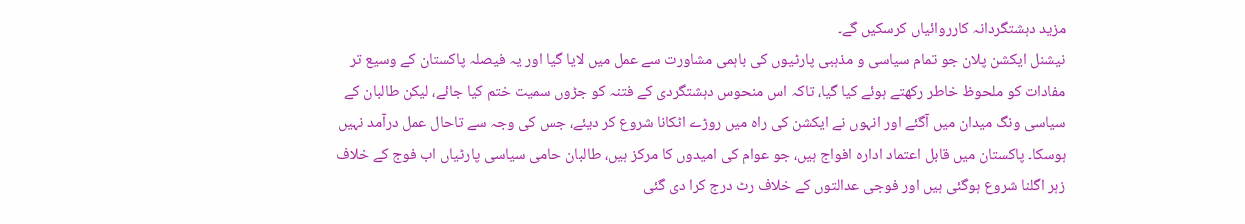مزید دہشتگردانہ کارروائیاں کرسکیں گے۔
نیشنل ایکشن پلان جو تمام سیاسی و مذہبی پارٹیوں کی باہمی مشاورت سے عمل میں لایا گیا اور یہ فیصلہ پاکستان کے وسیع تر مفادات کو ملحوظ خاطر رکھتے ہوئے کیا گیا، تاکہ اس منحوس دہشتگردی کے فتنہ کو جڑوں سمیت ختم کیا جائے، لیکن طالبان کے سیاسی ونگ میدان میں آگئے اور انہوں نے ایکشن کی راہ میں روڑے اٹکانا شروع کر دیئے، جس کی وجہ سے تاحال عمل درآمد نہیں ہوسکا۔ پاکستان میں قابل اعتماد ادارہ افواج ہیں، جو عوام کی امیدوں کا مرکز ہیں، طالبان حامی سیاسی پارٹیاں اب فوج کے خلاف زہر اگلنا شروع ہوگئی ہیں اور فوجی عدالتوں کے خلاف رٹ درج کرا دی گئی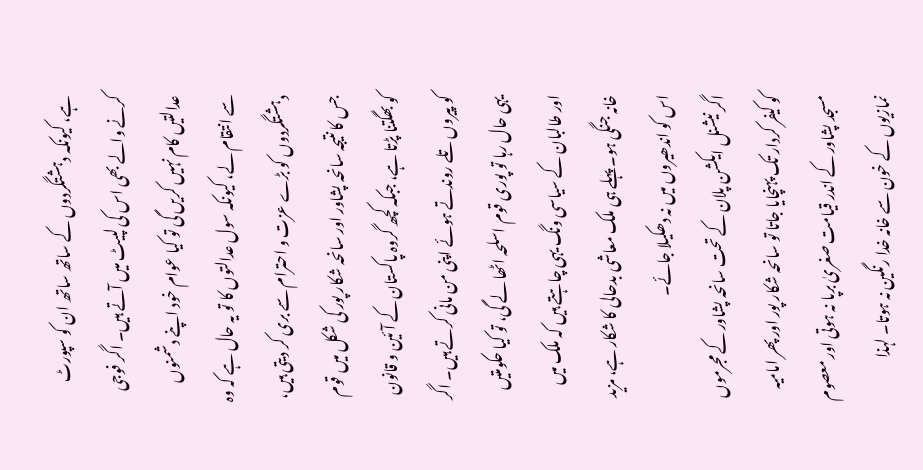ہے، کیونکہ دہشتگردوں کے ساتھ ساتھ ان کو سپورٹ کرنے والے بھی اس کی لپیٹ میں آتے ہیں۔ اگر فوجی عدالتیں کام نہیں کریں گی تو کیا عوام خود اپنے دشمنوں سے انتقام لے، کیونکہ سول عدالتوں کا تو یہ حال ہے کہ وہ دہشتگردوں کو بڑے عزت و احترام سے بری کر دیتی ہیں، جس کا نتیجہ سانحہ پشاور اور سانحہ شکار پور کی شکل میں قوم کو بھگتنا پڑتا ہے، جبکہ کچھ گروہ پاکستان کے آئین و قانون کو پیروں تلے روندتے ہوئے اپنی من مانی کرتے ہیں۔ اگر یہی حال رہا تو پوری قوم اسلحہ اٹھا لے گی، تو کیا حکومتیں اور طالبان کے سیاسی ونگ یہی چاہتے ہیں کہ ملک میں خانہ جنگی ہو۔ پہلے ہی ملک معاشی بدحالی کا شکار ہے، مزید اس کو اندھیروں میں نہ دھکیلا جائے۔
اگر نیشنل ایکشن پلان کے تحت سانحہ پشاور کے مجرموں کو کیفر کردار تک پہنچایا جاتا تو سانحہ شکار پور اور پھر امامیہ مسجد پشاور کے اندر قیامت صغریٰ برپا نہ ہوتی اور معصوم نمازیوں کے خون سے خانہ خدا رنگین نہ ہوتا۔ لہذا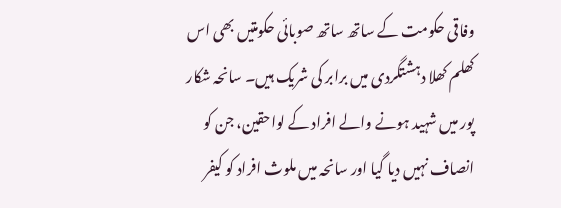وفاقی حکومت کے ساتھ ساتھ صوبائی حکومتیں بھی اس کھلم کھلا دہشتگردی میں برابر کی شریک ہیں۔ سانحہ شکار پور میں شہید ہونے والے افراد کے لواحقین، جن کو انصاف نہیں دیا گیا اور سانحہ میں ملوث افراد کو کیفر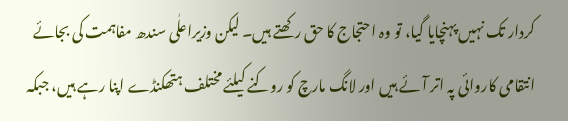کردار تک نہیں پہنچایا گیا، تو وہ احتجاج کا حق رکھتے ہیں۔ لیکن وزیراعلٰی سندھ مفاہمت کی بجائے انتقامی کاروائی پہ اتر آئے ہیں اور لانگ مارچ کو روکنے کیلئے مختلف ہتھکنڈے اپنا رہے ہیں، جبکہ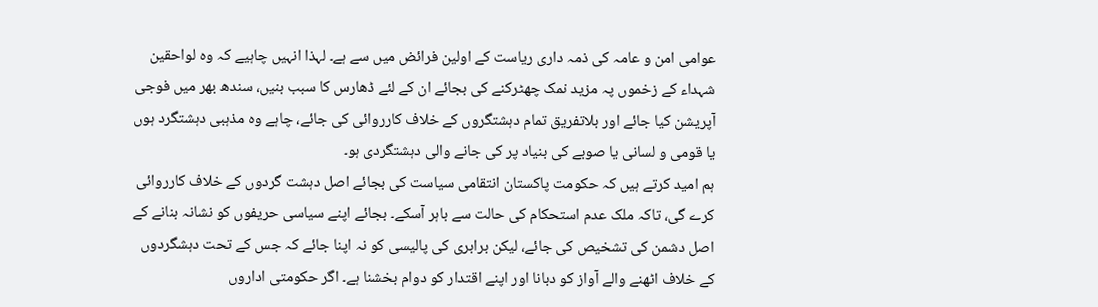عوامی امن و عامہ کی ذمہ داری ریاست کے اولین فرائض میں سے ہے۔ لہذا انہیں چاہیے کہ وہ لواحقین شہداء کے زخموں پہ مزید نمک چھٹرکنے کی بجائے ان کے لئے ڈھارس کا سبب بنیں، سندھ بھر میں فوجی آپریشن کیا جائے اور بلاتفریق تمام دہشتگروں کے خلاف کارروائی کی جائے، چاہے وہ مذہبی دہشتگرد ہوں یا قومی و لسانی یا صوبے کی بنیاد پر کی جانے والی دہشتگردی ہو۔
ہم امید کرتے ہیں کہ حکومت پاکستان انتقامی سیاست کی بجائے اصل دہشت گردوں کے خلاف کارروائی کرے گی، تاکہ ملک عدم استحکام کی حالت سے باہر آسکے۔ بجائے اپنے سیاسی حریفوں کو نشانہ بنانے کے اصل دشمن کی تشخیص کی جائے، لیکن برابری کی پالیسی کو نہ اپنا جائے کہ جس کے تحت دہشگردوں کے خلاف اٹھنے والے آواز کو دبانا اور اپنے اقتدار کو دوام بخشنا ہے۔ اگر حکومتی اداروں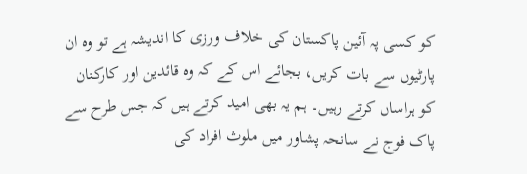کو کسی پہ آئین پاکستان کی خلاف ورزی کا اندیشہ ہے تو وہ ان پارٹیوں سے بات کریں، بجائے اس کے کہ وہ قائدین اور کارکنان کو ہراساں کرتے رہیں۔ ہم یہ بھی امید کرتے ہیں کہ جس طرح سے پاک فوج نے سانحہ پشاور میں ملوث افراد کی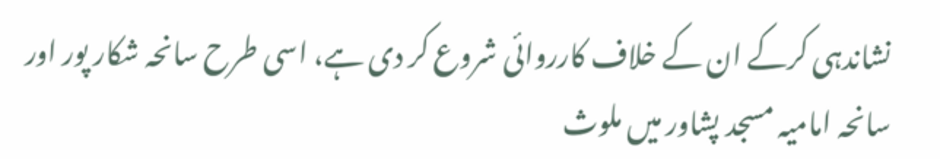نشاندہی کرکے ان کے خلاف کارروائی شروع کر دی ہے، اسی طرح سانحہ شکار پور اور سانحہ امامیہ مسجد پشاور میں ملوث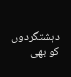دہشتگردوں کو بھی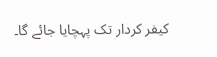کیفر کردار تک پہچایا جائے گا۔